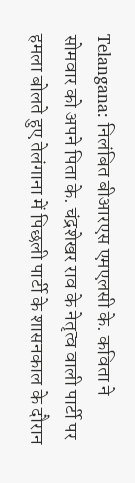Telangana: निलंबित बीआरएस एमएलसी के. कविता ने सोमवार को अपने पिता के. चंद्रशेखर राव के नेतृत्व वाली पार्टी पर हमला बोलते हुए तेलंगाना में पिछली पार्टी के शासनकाल के दौरान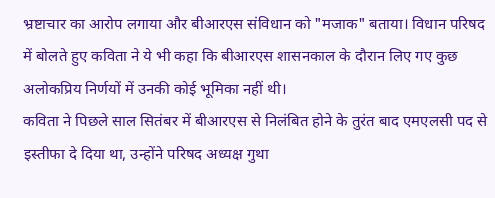भ्रष्टाचार का आरोप लगाया और बीआरएस संविधान को "मजाक" बताया। विधान परिषद में बोलते हुए कविता ने ये भी कहा कि बीआरएस शासनकाल के दौरान लिए गए कुछ अलोकप्रिय निर्णयों में उनकी कोई भूमिका नहीं थी।
कविता ने पिछले साल सितंबर में बीआरएस से निलंबित होने के तुरंत बाद एमएलसी पद से इस्तीफा दे दिया था, उन्होंने परिषद अध्यक्ष गुथा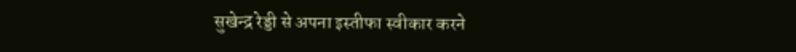सुखेन्द्र रेड्डी से अपना इस्तीफा स्वीकार करने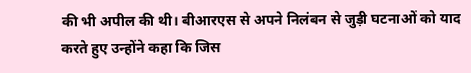की भी अपील की थी। बीआरएस से अपने निलंबन से जुड़ी घटनाओं को याद करते हुए उन्होंने कहा कि जिस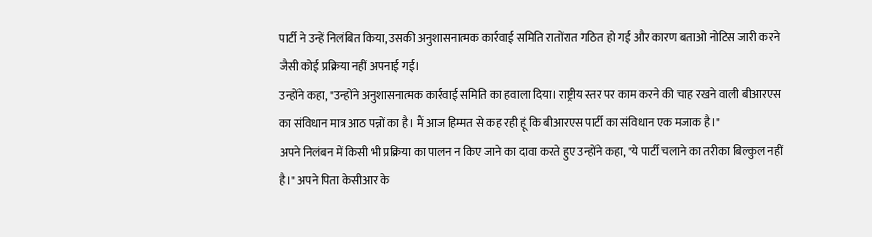पार्टी ने उन्हें निलंबित किया, उसकी अनुशासनात्मक कार्रवाई समिति रातोंरात गठित हो गई और कारण बताओ नोटिस जारी करने जैसी कोई प्रक्रिया नहीं अपनाई गई।
उन्होंने कहा, "उन्होंने अनुशासनात्मक कार्रवाई समिति का हवाला दिया। राष्ट्रीय स्तर पर काम करने की चाह रखने वाली बीआरएस का संविधान मात्र आठ पन्नों का है। मैं आज हिम्मत से कह रही हूं कि बीआरएस पार्टी का संविधान एक मजाक है।"
अपने निलंबन में किसी भी प्रक्रिया का पालन न किए जाने का दावा करते हुए उन्होंने कहा, "ये पार्टी चलाने का तरीका बिल्कुल नहीं है।" अपने पिता केसीआर के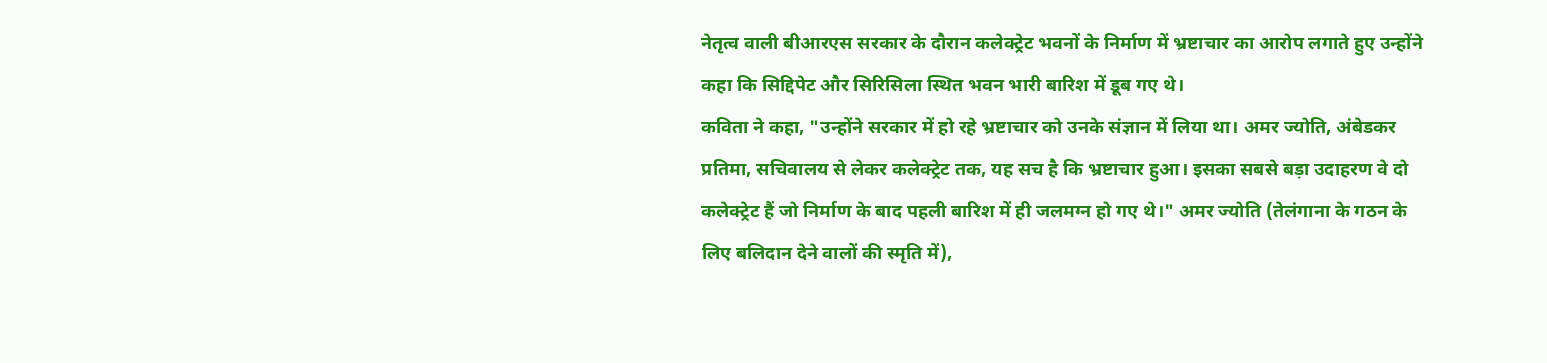नेतृत्व वाली बीआरएस सरकार के दौरान कलेक्ट्रेट भवनों के निर्माण में भ्रष्टाचार का आरोप लगाते हुए उन्होंने कहा कि सिद्दिपेट और सिरिसिला स्थित भवन भारी बारिश में डूब गए थे।
कविता ने कहा, "उन्होंने सरकार में हो रहे भ्रष्टाचार को उनके संज्ञान में लिया था। अमर ज्योति, अंबेडकर प्रतिमा, सचिवालय से लेकर कलेक्ट्रेट तक, यह सच है कि भ्रष्टाचार हुआ। इसका सबसे बड़ा उदाहरण वे दो कलेक्ट्रेट हैं जो निर्माण के बाद पहली बारिश में ही जलमग्न हो गए थे।" अमर ज्योति (तेलंगाना के गठन के लिए बलिदान देने वालों की स्मृति में),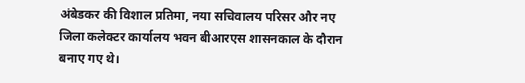अंबेडकर की विशाल प्रतिमा, नया सचिवालय परिसर और नए जिला कलेक्टर कार्यालय भवन बीआरएस शासनकाल के दौरान बनाए गए थे।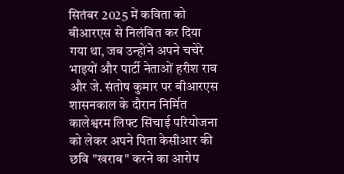सितंबर 2025 में कविता को बीआरएस से निलंबित कर दिया गया था, जब उन्होंने अपने चचेरे भाइयों और पार्टी नेताओं हरीश राव और जे. संतोष कुमार पर बीआरएस शासनकाल के दौरान निर्मित कालेश्वरम लिफ्ट सिंचाई परियोजना को लेकर अपने पिता केसीआर की छवि "खराब" करने का आरोप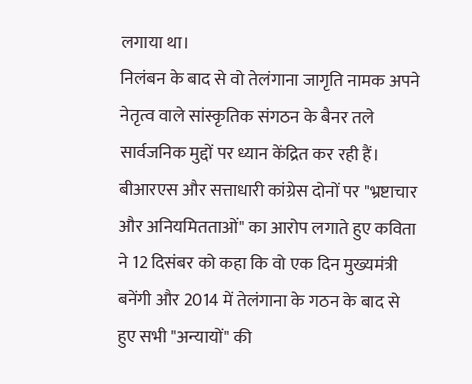लगाया था।
निलंबन के बाद से वो तेलंगाना जागृति नामक अपने नेतृत्व वाले सांस्कृतिक संगठन के बैनर तले सार्वजनिक मुद्दों पर ध्यान केंद्रित कर रही हैं। बीआरएस और सत्ताधारी कांग्रेस दोनों पर "भ्रष्टाचार और अनियमितताओं" का आरोप लगाते हुए कविता ने 12 दिसंबर को कहा कि वो एक दिन मुख्यमंत्री बनेंगी और 2014 में तेलंगाना के गठन के बाद से हुए सभी "अन्यायों" की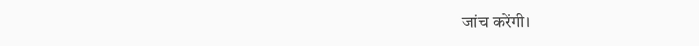जांच करेंगी।